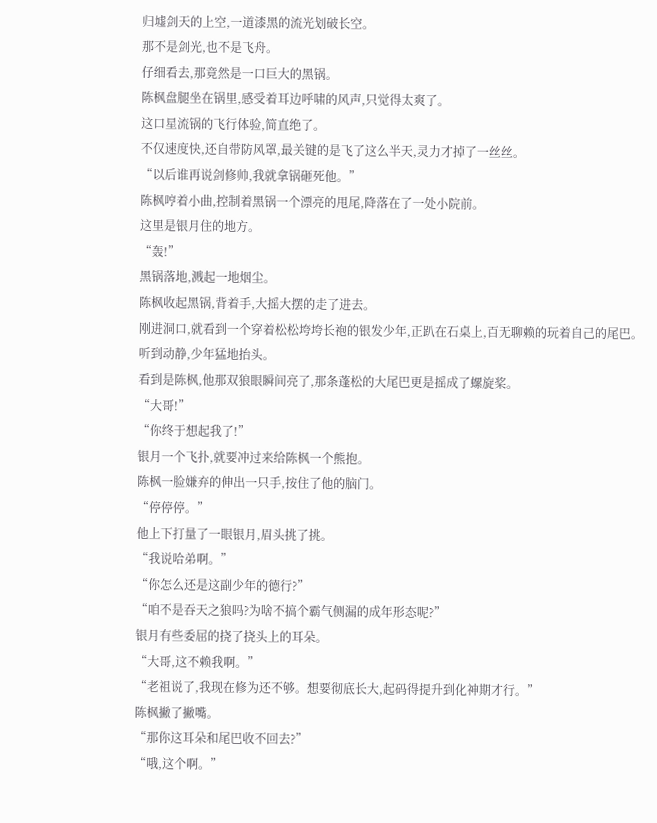归墟剑天的上空,一道漆黑的流光划破长空。
那不是剑光,也不是飞舟。
仔细看去,那竟然是一口巨大的黑锅。
陈枫盘腿坐在锅里,感受着耳边呼啸的风声,只觉得太爽了。
这口星流锅的飞行体验,简直绝了。
不仅速度快,还自带防风罩,最关键的是飞了这么半天,灵力才掉了一丝丝。
“以后谁再说剑修帅,我就拿锅砸死他。”
陈枫哼着小曲,控制着黑锅一个漂亮的甩尾,降落在了一处小院前。
这里是银月住的地方。
“轰!”
黑锅落地,溅起一地烟尘。
陈枫收起黑锅,背着手,大摇大摆的走了进去。
刚进洞口,就看到一个穿着松松垮垮长袍的银发少年,正趴在石桌上,百无聊赖的玩着自己的尾巴。
听到动静,少年猛地抬头。
看到是陈枫,他那双狼眼瞬间亮了,那条蓬松的大尾巴更是摇成了螺旋桨。
“大哥!”
“你终于想起我了!”
银月一个飞扑,就要冲过来给陈枫一个熊抱。
陈枫一脸嫌弃的伸出一只手,按住了他的脑门。
“停停停。”
他上下打量了一眼银月,眉头挑了挑。
“我说哈弟啊。”
“你怎么还是这副少年的德行?”
“咱不是吞天之狼吗?为啥不搞个霸气侧漏的成年形态呢?”
银月有些委屈的挠了挠头上的耳朵。
“大哥,这不赖我啊。”
“老祖说了,我现在修为还不够。想要彻底长大,起码得提升到化神期才行。”
陈枫撇了撇嘴。
“那你这耳朵和尾巴收不回去?”
“哦,这个啊。”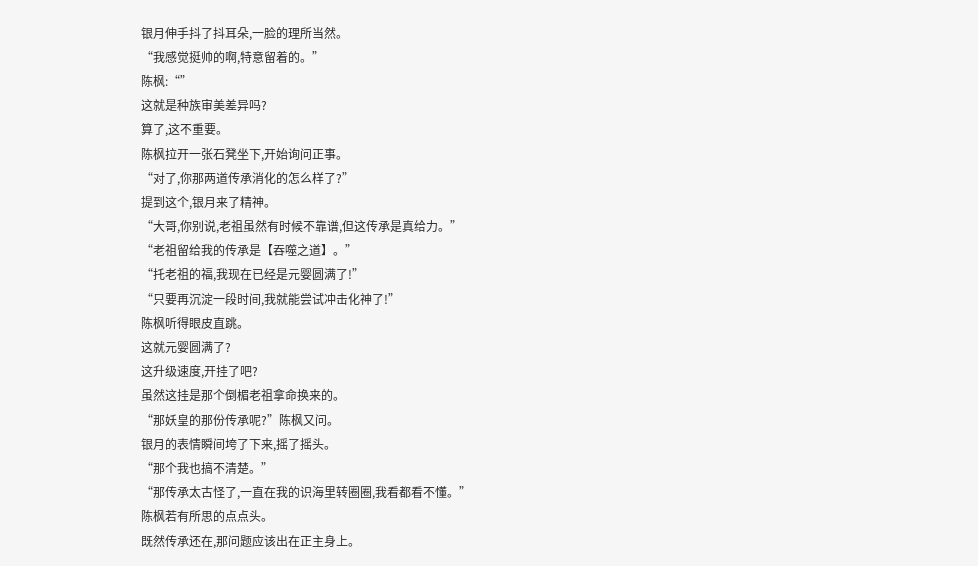银月伸手抖了抖耳朵,一脸的理所当然。
“我感觉挺帅的啊,特意留着的。”
陈枫:“”
这就是种族审美差异吗?
算了,这不重要。
陈枫拉开一张石凳坐下,开始询问正事。
“对了,你那两道传承消化的怎么样了?”
提到这个,银月来了精神。
“大哥,你别说,老祖虽然有时候不靠谱,但这传承是真给力。”
“老祖留给我的传承是【吞噬之道】。”
“托老祖的福,我现在已经是元婴圆满了!”
“只要再沉淀一段时间,我就能尝试冲击化神了!”
陈枫听得眼皮直跳。
这就元婴圆满了?
这升级速度,开挂了吧?
虽然这挂是那个倒楣老祖拿命换来的。
“那妖皇的那份传承呢?”陈枫又问。
银月的表情瞬间垮了下来,摇了摇头。
“那个我也搞不清楚。”
“那传承太古怪了,一直在我的识海里转圈圈,我看都看不懂。”
陈枫若有所思的点点头。
既然传承还在,那问题应该出在正主身上。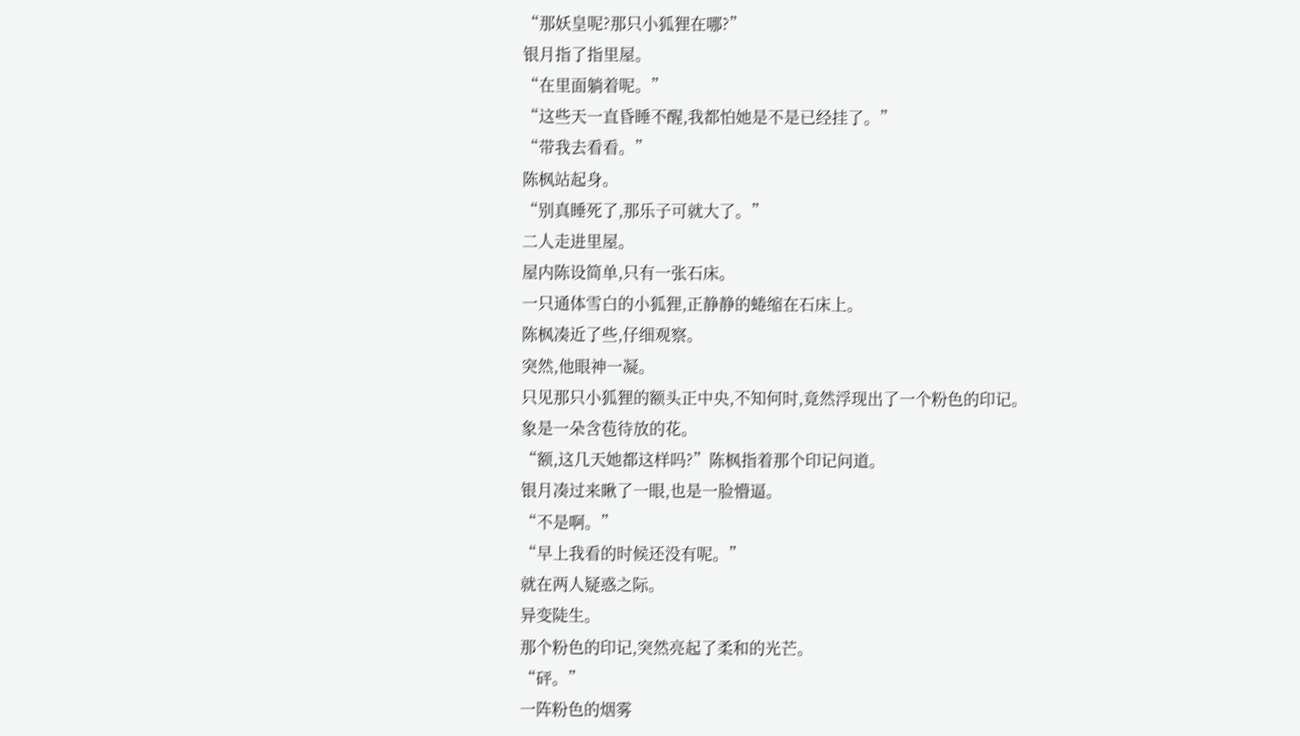“那妖皇呢?那只小狐狸在哪?”
银月指了指里屋。
“在里面躺着呢。”
“这些天一直昏睡不醒,我都怕她是不是已经挂了。”
“带我去看看。”
陈枫站起身。
“别真睡死了,那乐子可就大了。”
二人走进里屋。
屋内陈设简单,只有一张石床。
一只通体雪白的小狐狸,正静静的蜷缩在石床上。
陈枫凑近了些,仔细观察。
突然,他眼神一凝。
只见那只小狐狸的额头正中央,不知何时,竟然浮现出了一个粉色的印记。
象是一朵含苞待放的花。
“额,这几天她都这样吗?”陈枫指着那个印记问道。
银月凑过来瞅了一眼,也是一脸懵逼。
“不是啊。”
“早上我看的时候还没有呢。”
就在两人疑惑之际。
异变陡生。
那个粉色的印记,突然亮起了柔和的光芒。
“砰。”
一阵粉色的烟雾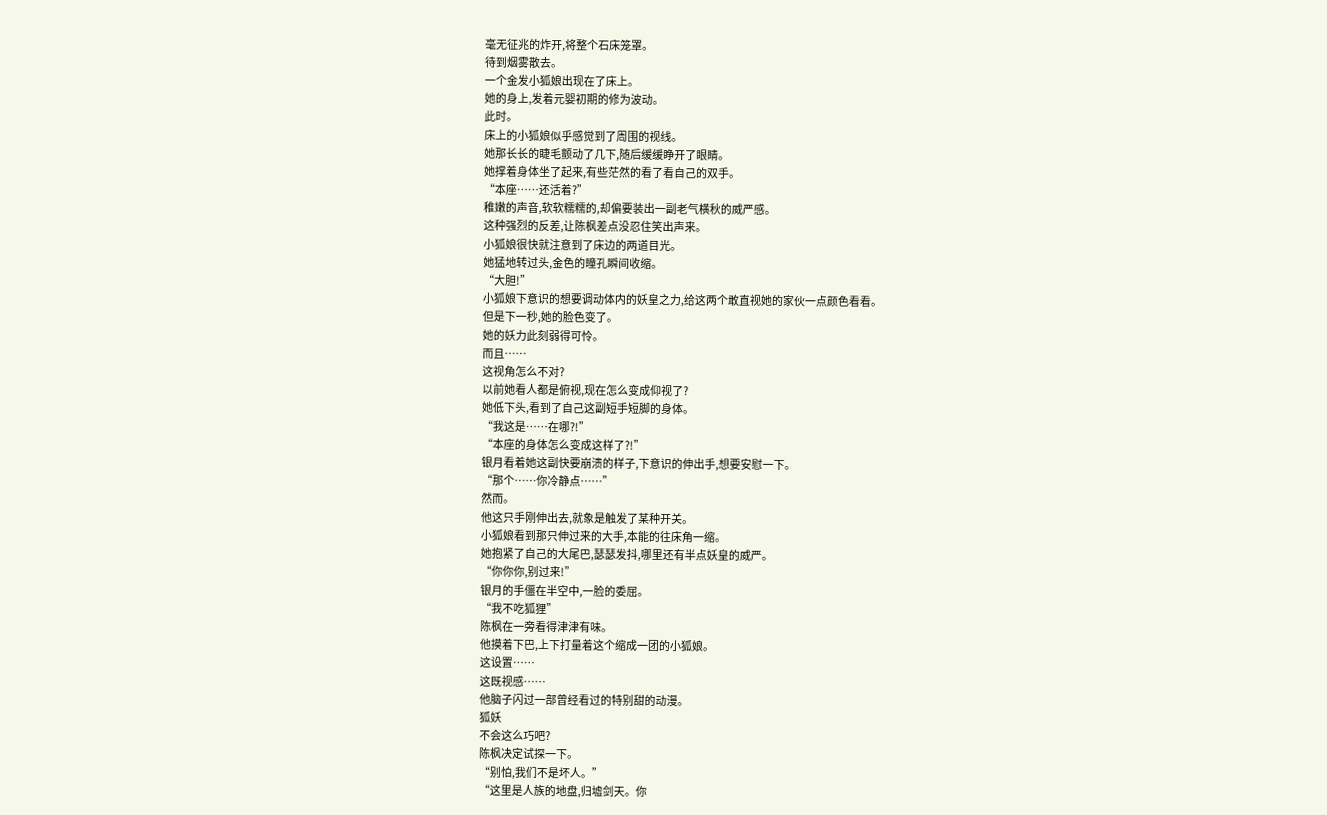毫无征兆的炸开,将整个石床笼罩。
待到烟雾散去。
一个金发小狐娘出现在了床上。
她的身上,发着元婴初期的修为波动。
此时。
床上的小狐娘似乎感觉到了周围的视线。
她那长长的睫毛颤动了几下,随后缓缓睁开了眼睛。
她撑着身体坐了起来,有些茫然的看了看自己的双手。
“本座……还活着?”
稚嫩的声音,软软糯糯的,却偏要装出一副老气横秋的威严感。
这种强烈的反差,让陈枫差点没忍住笑出声来。
小狐娘很快就注意到了床边的两道目光。
她猛地转过头,金色的瞳孔瞬间收缩。
“大胆!”
小狐娘下意识的想要调动体内的妖皇之力,给这两个敢直视她的家伙一点颜色看看。
但是下一秒,她的脸色变了。
她的妖力此刻弱得可怜。
而且……
这视角怎么不对?
以前她看人都是俯视,现在怎么变成仰视了?
她低下头,看到了自己这副短手短脚的身体。
“我这是……在哪?!”
“本座的身体怎么变成这样了?!”
银月看着她这副快要崩溃的样子,下意识的伸出手,想要安慰一下。
“那个……你冷静点……”
然而。
他这只手刚伸出去,就象是触发了某种开关。
小狐娘看到那只伸过来的大手,本能的往床角一缩。
她抱紧了自己的大尾巴,瑟瑟发抖,哪里还有半点妖皇的威严。
“你你你,别过来!”
银月的手僵在半空中,一脸的委屈。
“我不吃狐狸”
陈枫在一旁看得津津有味。
他摸着下巴,上下打量着这个缩成一团的小狐娘。
这设置……
这既视感……
他脑子闪过一部曾经看过的特别甜的动漫。
狐妖
不会这么巧吧?
陈枫决定试探一下。
“别怕,我们不是坏人。”
“这里是人族的地盘,归墟剑天。你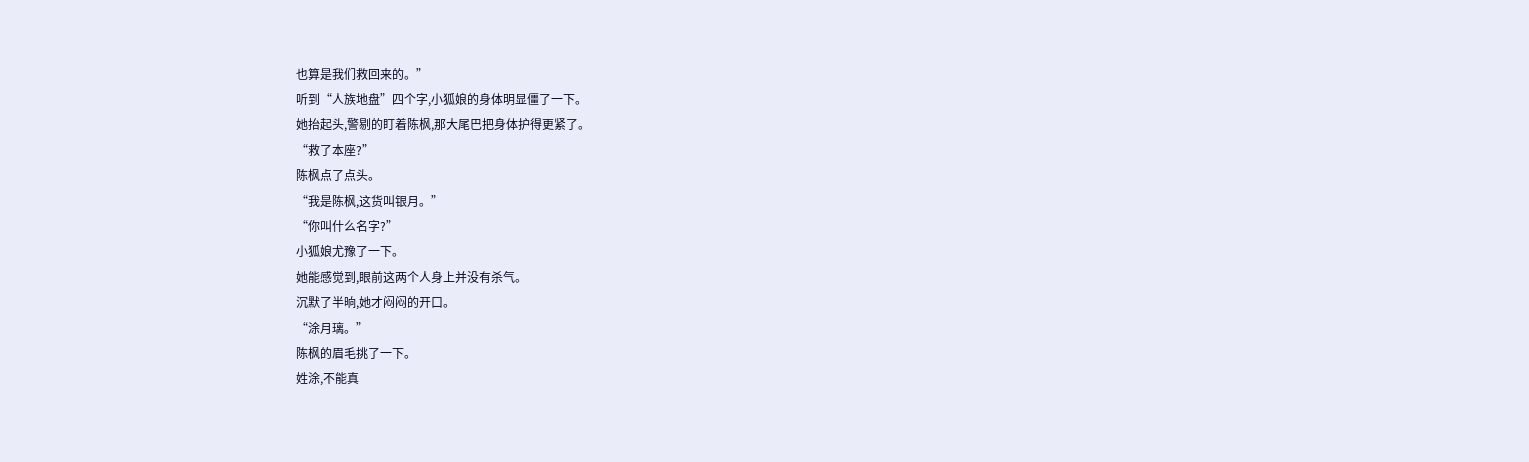也算是我们救回来的。”
听到“人族地盘”四个字,小狐娘的身体明显僵了一下。
她抬起头,警剔的盯着陈枫,那大尾巴把身体护得更紧了。
“救了本座?”
陈枫点了点头。
“我是陈枫,这货叫银月。”
“你叫什么名字?”
小狐娘尤豫了一下。
她能感觉到,眼前这两个人身上并没有杀气。
沉默了半晌,她才闷闷的开口。
“涂月璃。”
陈枫的眉毛挑了一下。
姓涂,不能真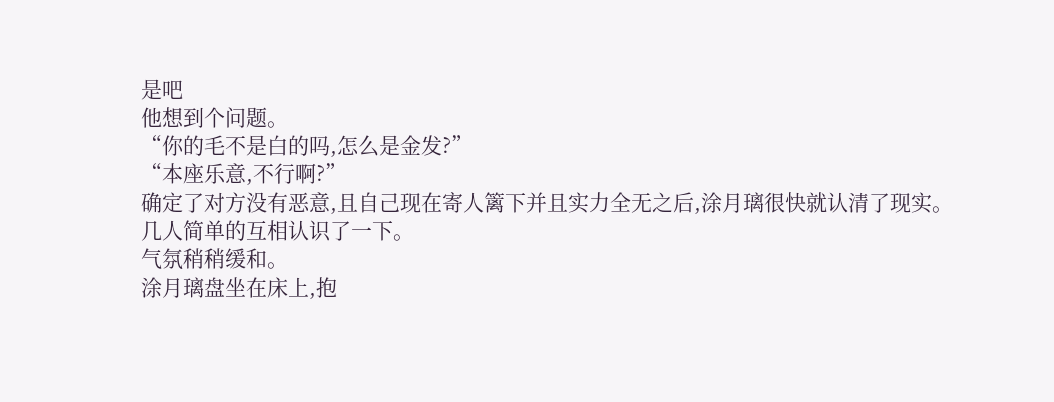是吧
他想到个问题。
“你的毛不是白的吗,怎么是金发?”
“本座乐意,不行啊?”
确定了对方没有恶意,且自己现在寄人篱下并且实力全无之后,涂月璃很快就认清了现实。
几人简单的互相认识了一下。
气氛稍稍缓和。
涂月璃盘坐在床上,抱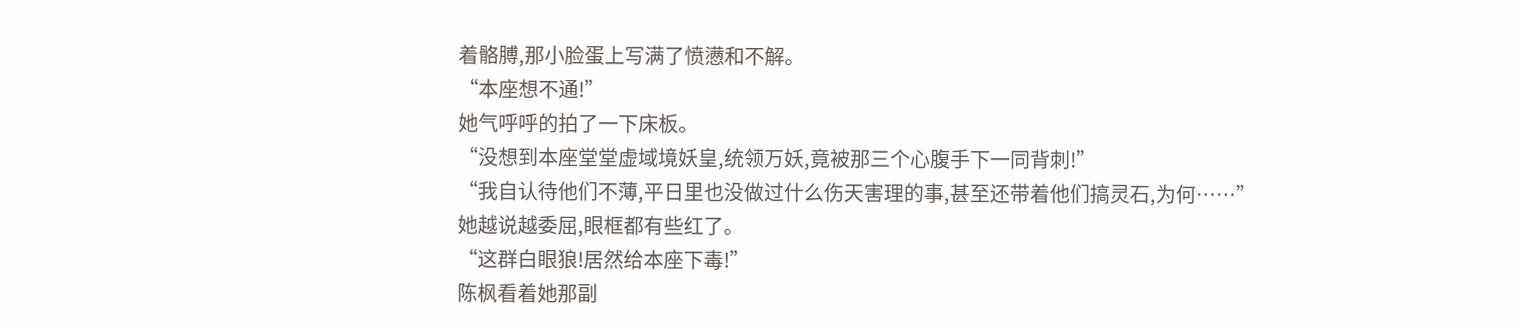着骼膊,那小脸蛋上写满了愤懑和不解。
“本座想不通!”
她气呼呼的拍了一下床板。
“没想到本座堂堂虚域境妖皇,统领万妖,竟被那三个心腹手下一同背刺!”
“我自认待他们不薄,平日里也没做过什么伤天害理的事,甚至还带着他们搞灵石,为何……”
她越说越委屈,眼框都有些红了。
“这群白眼狼!居然给本座下毒!”
陈枫看着她那副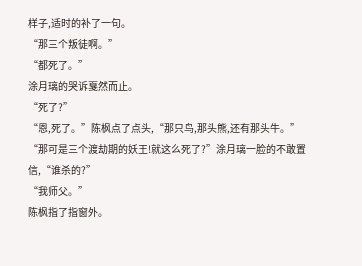样子,适时的补了一句。
“那三个叛徒啊。”
“都死了。”
涂月璃的哭诉戛然而止。
“死了?”
“恩,死了。”陈枫点了点头,“那只鸟,那头熊,还有那头牛。”
“那可是三个渡劫期的妖王!就这么死了?”涂月璃一脸的不敢置信,“谁杀的?”
“我师父。”
陈枫指了指窗外。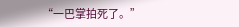“一巴掌拍死了。”